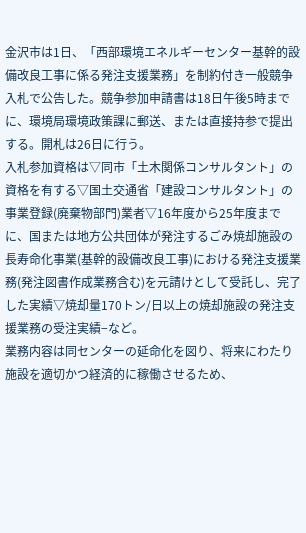金沢市は1日、「西部環境エネルギーセンター基幹的設備改良工事に係る発注支援業務」を制約付き一般競争入札で公告した。競争参加申請書は18日午後5時までに、環境局環境政策課に郵送、または直接持参で提出する。開札は26日に行う。
入札参加資格は▽同市「土木関係コンサルタント」の資格を有する▽国土交通省「建設コンサルタント」の事業登録(廃棄物部門)業者▽16年度から25年度までに、国または地方公共団体が発注するごみ焼却施設の長寿命化事業(基幹的設備改良工事)における発注支援業務(発注図書作成業務含む)を元請けとして受託し、完了した実績▽焼却量170トン/日以上の焼却施設の発注支援業務の受注実績−など。
業務内容は同センターの延命化を図り、将来にわたり施設を適切かつ経済的に稼働させるため、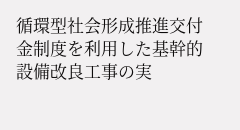循環型社会形成推進交付金制度を利用した基幹的設備改良工事の実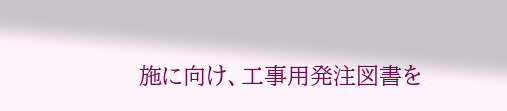施に向け、工事用発注図書を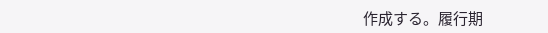作成する。履行期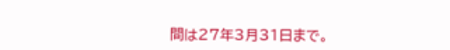間は27年3月31日まで。